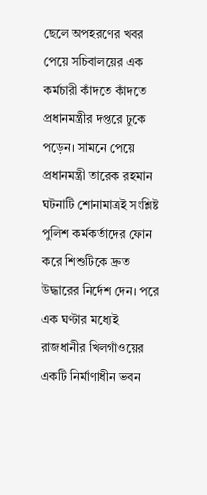ছেলে অপহরণের খবর পেয়ে সচিবালয়ের এক কর্মচারী কাঁদতে কাঁদতে প্রধানমন্ত্রীর দপ্তরে ঢুকে পড়েন। সামনে পেয়ে প্রধানমন্ত্রী তারেক রহমান ঘটনাটি শোনামাত্রই সংশ্লিষ্ট পুলিশ কর্মকর্তাদের ফোন করে শিশুটিকে দ্রুত উদ্ধারের নির্দেশ দেন। পরে এক ঘণ্টার মধ্যেই রাজধানীর খিলগাঁওয়ের একটি নির্মাণাধীন ভবন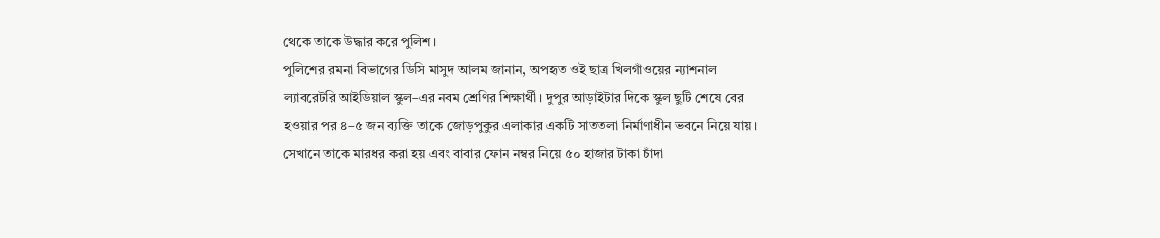থেকে তাকে উদ্ধার করে পুলিশ।
পুলিশের রমনা বিভাগের ডিসি মাসুদ আলম জানান, অপহৃত ওই ছাত্র খিলগাঁওয়ের ন্যাশনাল ল্যাবরেটরি আইডিয়াল স্কুল–এর নবম শ্রেণির শিক্ষার্থী। দুপুর আড়াইটার দিকে স্কুল ছুটি শেষে বের হওয়ার পর ৪–৫ জন ব্যক্তি তাকে জোড়পুকুর এলাকার একটি সাততলা নির্মাণাধীন ভবনে নিয়ে যায়। সেখানে তাকে মারধর করা হয় এবং বাবার ফোন নম্বর নিয়ে ৫০ হাজার টাকা চাঁদা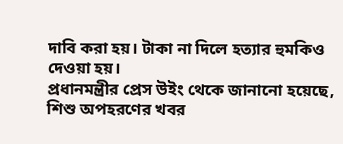দাবি করা হয়। টাকা না দিলে হত্যার হুমকিও দেওয়া হয়।
প্রধানমন্ত্রীর প্রেস উইং থেকে জানানো হয়েছে, শিশু অপহরণের খবর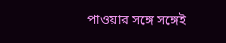পাওয়ার সঙ্গে সঙ্গেই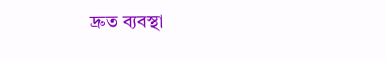দ্রুত ব্যবস্থা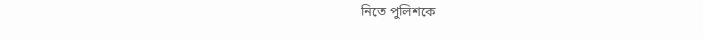নিতে পুলিশকে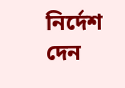নির্দেশ দেন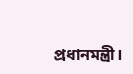প্রধানমন্ত্রী।